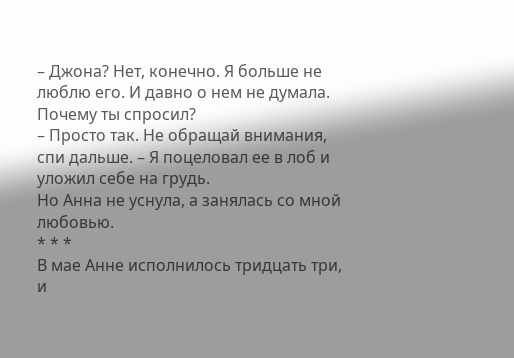– Джона? Нет, конечно. Я больше не люблю его. И давно о нем не думала. Почему ты спросил?
– Просто так. Не обращай внимания, спи дальше. – Я поцеловал ее в лоб и уложил себе на грудь.
Но Анна не уснула, а занялась со мной любовью.
* * *
В мае Анне исполнилось тридцать три, и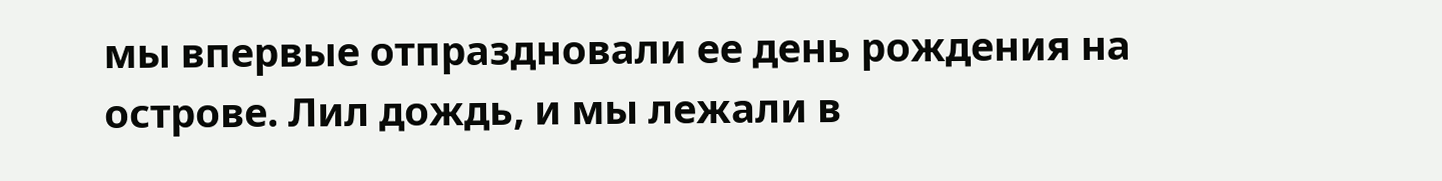мы впервые отпраздновали ее день рождения на острове. Лил дождь, и мы лежали в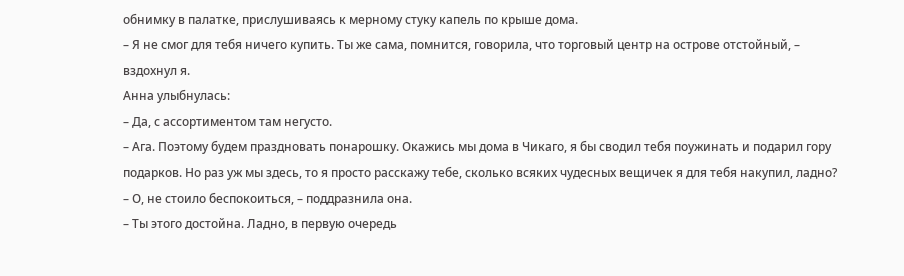обнимку в палатке, прислушиваясь к мерному стуку капель по крыше дома.
– Я не смог для тебя ничего купить. Ты же сама, помнится, говорила, что торговый центр на острове отстойный, – вздохнул я.
Анна улыбнулась:
– Да, с ассортиментом там негусто.
– Ага. Поэтому будем праздновать понарошку. Окажись мы дома в Чикаго, я бы сводил тебя поужинать и подарил гору подарков. Но раз уж мы здесь, то я просто расскажу тебе, сколько всяких чудесных вещичек я для тебя накупил, ладно?
– О, не стоило беспокоиться, – поддразнила она.
– Ты этого достойна. Ладно, в первую очередь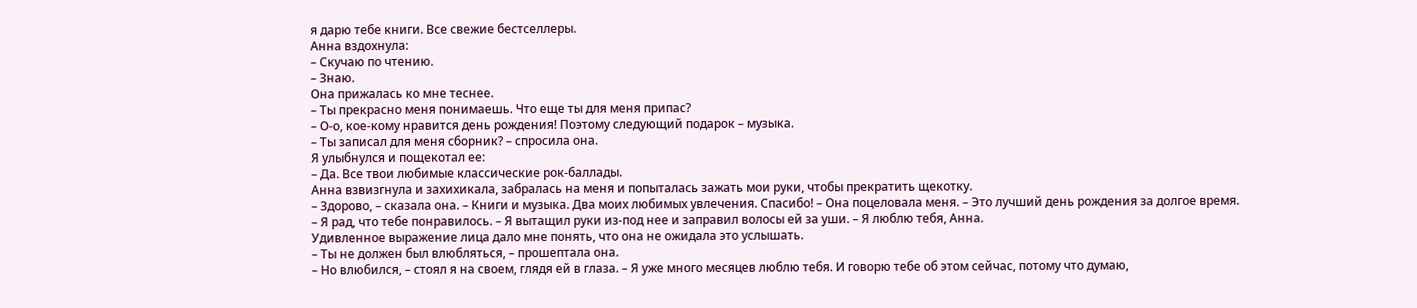я дарю тебе книги. Все свежие бестселлеры.
Анна вздохнула:
– Скучаю по чтению.
– Знаю.
Она прижалась ко мне теснее.
– Ты прекрасно меня понимаешь. Что еще ты для меня припас?
– О-о, кое-кому нравится день рождения! Поэтому следующий подарок – музыка.
– Ты записал для меня сборник? – спросила она.
Я улыбнулся и пощекотал ее:
– Да. Все твои любимые классические рок-баллады.
Анна взвизгнула и захихикала, забралась на меня и попыталась зажать мои руки, чтобы прекратить щекотку.
– Здорово, – сказала она. – Книги и музыка. Два моих любимых увлечения. Спасибо! – Она поцеловала меня. – Это лучший день рождения за долгое время.
– Я рад, что тебе понравилось. – Я вытащил руки из-под нее и заправил волосы ей за уши. – Я люблю тебя, Анна.
Удивленное выражение лица дало мне понять, что она не ожидала это услышать.
– Ты не должен был влюбляться, – прошептала она.
– Но влюбился, – стоял я на своем, глядя ей в глаза. – Я уже много месяцев люблю тебя. И говорю тебе об этом сейчас, потому что думаю,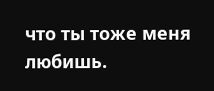что ты тоже меня любишь.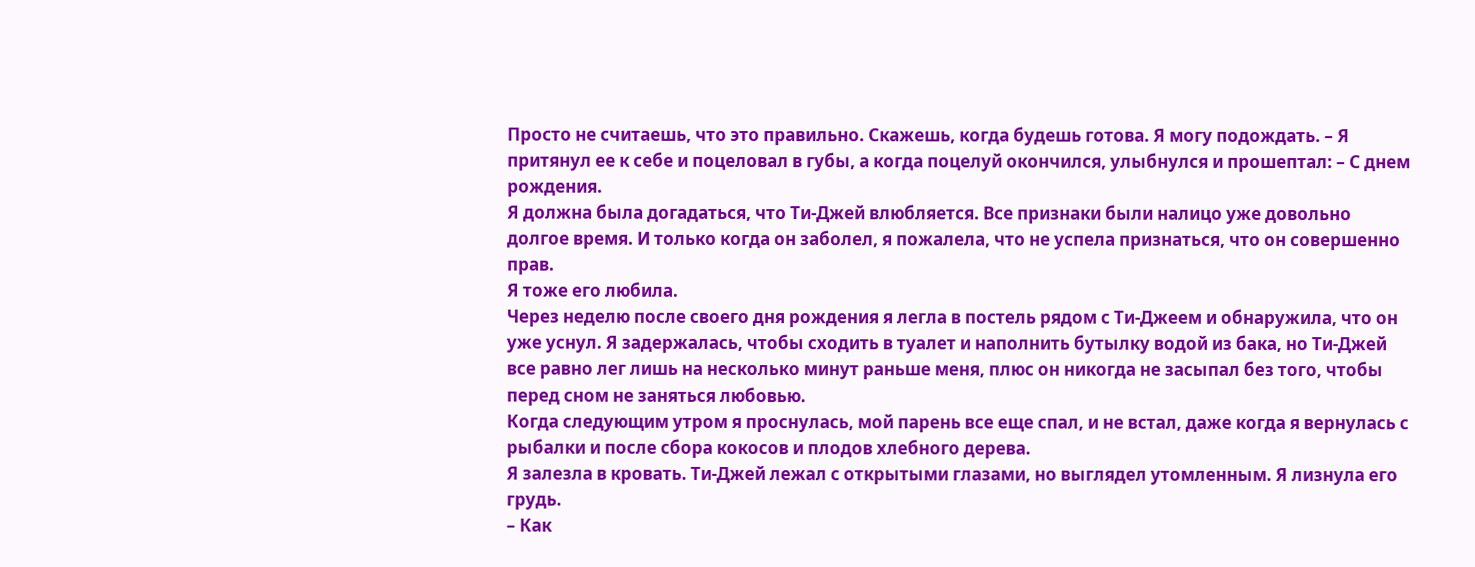Просто не считаешь, что это правильно. Скажешь, когда будешь готова. Я могу подождать. – Я притянул ее к себе и поцеловал в губы, а когда поцелуй окончился, улыбнулся и прошептал: – С днем рождения.
Я должна была догадаться, что Ти-Джей влюбляется. Все признаки были налицо уже довольно долгое время. И только когда он заболел, я пожалела, что не успела признаться, что он совершенно прав.
Я тоже его любила.
Через неделю после своего дня рождения я легла в постель рядом с Ти-Джеем и обнаружила, что он уже уснул. Я задержалась, чтобы сходить в туалет и наполнить бутылку водой из бака, но Ти-Джей все равно лег лишь на несколько минут раньше меня, плюс он никогда не засыпал без того, чтобы перед сном не заняться любовью.
Когда следующим утром я проснулась, мой парень все еще спал, и не встал, даже когда я вернулась с рыбалки и после сбора кокосов и плодов хлебного дерева.
Я залезла в кровать. Ти-Джей лежал с открытыми глазами, но выглядел утомленным. Я лизнула его грудь.
– Как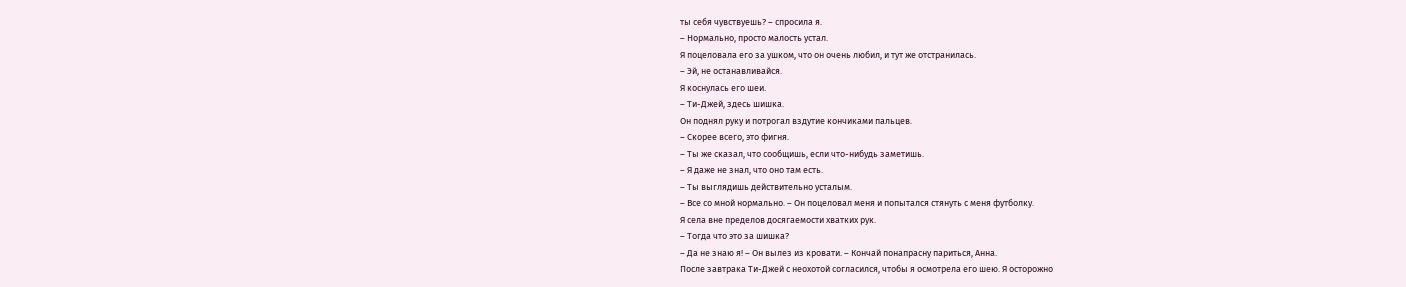ты себя чувствуешь? – спросила я.
– Нормально, просто малость устал.
Я поцеловала его за ушком, что он очень любил, и тут же отстранилась.
– Эй, не останавливайся.
Я коснулась его шеи.
– Ти-Джей, здесь шишка.
Он поднял руку и потрогал вздутие кончиками пальцев.
– Скорее всего, это фигня.
– Ты же сказал, что сообщишь, если что-нибудь заметишь.
– Я даже не знал, что оно там есть.
– Ты выглядишь действительно усталым.
– Все со мной нормально. – Он поцеловал меня и попытался стянуть с меня футболку.
Я села вне пределов досягаемости хватких рук.
– Тогда что это за шишка?
– Да не знаю я! – Он вылез из кровати. – Кончай понапрасну париться, Анна.
После завтрака Ти-Джей с неохотой согласился, чтобы я осмотрела его шею. Я осторожно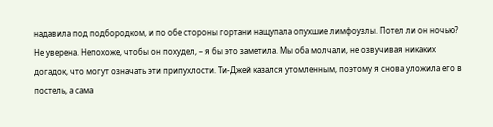надавила под подбородком, и по обе стороны гортани нащупала опухшие лимфоузлы. Потел ли он ночью? Не уверена. Непохоже, чтобы он похудел, – я бы это заметила. Мы оба молчали, не озвучивая никаких догадок, что могут означать эти припухлости. Ти-Джей казался утомленным, поэтому я снова уложила его в постель, а сама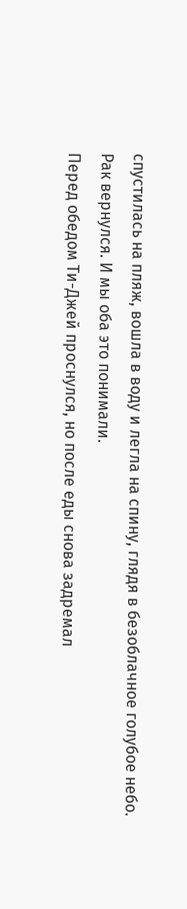спустилась на пляж, вошла в воду и легла на спину, глядя в безоблачное голубое небо.
Рак вернулся. И мы оба это понимали.
Перед обедом Ти-Джей проснулся, но после еды снова задремал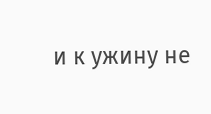и к ужину не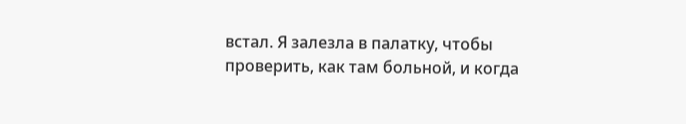встал. Я залезла в палатку, чтобы проверить, как там больной, и когда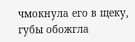чмокнула его в щеку, губы обожгла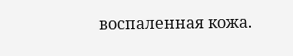воспаленная кожа.